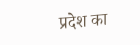प्रदेश का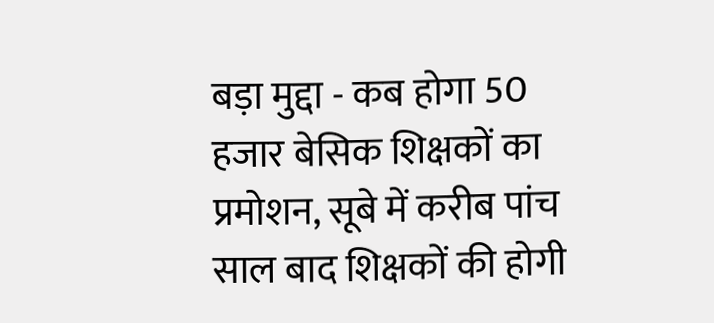बड़ा मुद्दा - कब होगा 50 हजार बेसिक शिक्षकों का प्रमोशन, सूबे में करीब पांच साल बाद शिक्षकों की होगी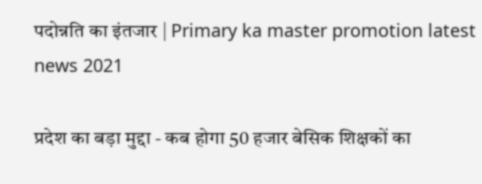पदोन्नति का इंतजार | Primary ka master promotion latest news 2021

प्रदेश का बड़ा मुद्दा - कब होगा 50 हजार बेसिक शिक्षकों का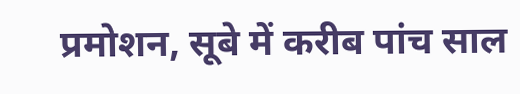प्रमोशन, सूबे में करीब पांच साल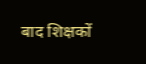बाद शिक्षकों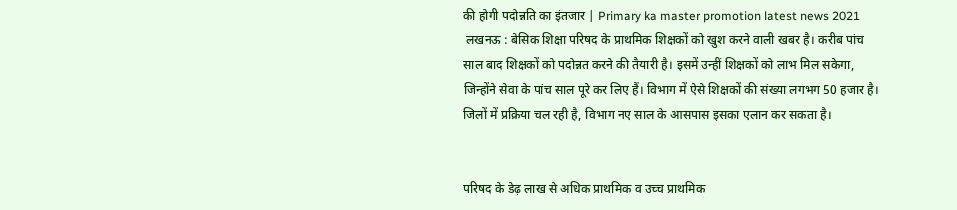की होगी पदोन्नति का इंतजार | Primary ka master promotion latest news 2021
 लखनऊ : बेसिक शिक्षा परिषद के प्राथमिक शिक्षकों को खुश करने वाली खबर है। करीब पांच साल बाद शिक्षकों को पदोन्नत करने की तैयारी है। इसमें उन्हीं शिक्षकों को लाभ मिल सकेगा, जिन्होंने सेवा के पांच साल पूरे कर लिए हैं। विभाग में ऐसे शिक्षकों की संख्या लगभग 50 हजार है। जिलों में प्रक्रिया चल रही है, विभाग नए साल के आसपास इसका एलान कर सकता है।


परिषद के डेढ़ लाख से अधिक प्राथमिक व उच्च प्राथमिक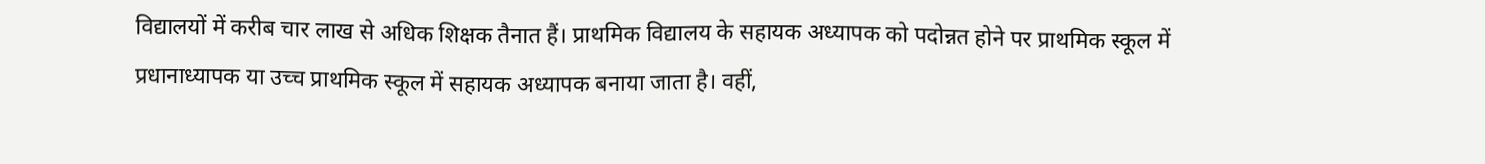विद्यालयों में करीब चार लाख से अधिक शिक्षक तैनात हैं। प्राथमिक विद्यालय के सहायक अध्यापक को पदोन्नत होने पर प्राथमिक स्कूल में प्रधानाध्यापक या उच्च प्राथमिक स्कूल में सहायक अध्यापक बनाया जाता है। वहीं,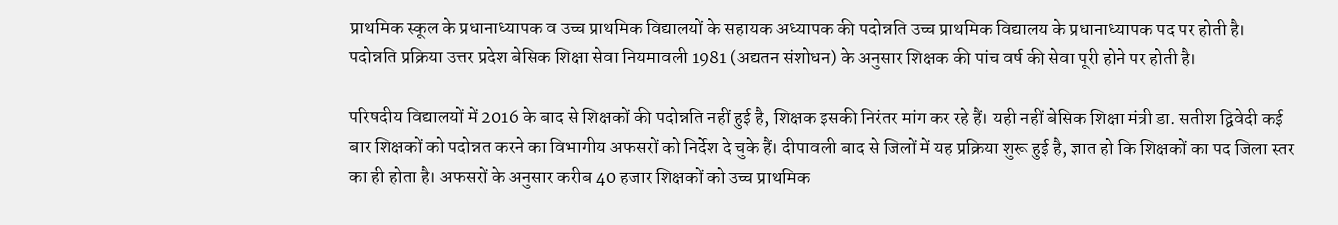प्राथमिक स्कूल के प्रधानाध्यापक व उच्च प्राथमिक विद्यालयों के सहायक अध्यापक की पदोन्नति उच्च प्राथमिक विद्यालय के प्रधानाध्यापक पद पर होती है। पदोन्नति प्रक्रिया उत्तर प्रदेश बेसिक शिक्षा सेवा नियमावली 1981 (अद्यतन संशोधन) के अनुसार शिक्षक की पांच वर्ष की सेवा पूरी होने पर होती है।

परिषदीय विद्यालयों में 2016 के बाद से शिक्षकों की पदोन्नति नहीं हुई है, शिक्षक इसकी निरंतर मांग कर रहे हैं। यही नहीं बेसिक शिक्षा मंत्री डा. सतीश द्विवेदी कई बार शिक्षकों को पदोन्नत करने का विभागीय अफसरों को निर्देश दे चुके हैं। दीपावली बाद से जिलों में यह प्रक्रिया शुरू हुई है, ज्ञात हो कि शिक्षकों का पद जिला स्तर का ही होता है। अफसरों के अनुसार करीब 40 हजार शिक्षकों को उच्च प्राथमिक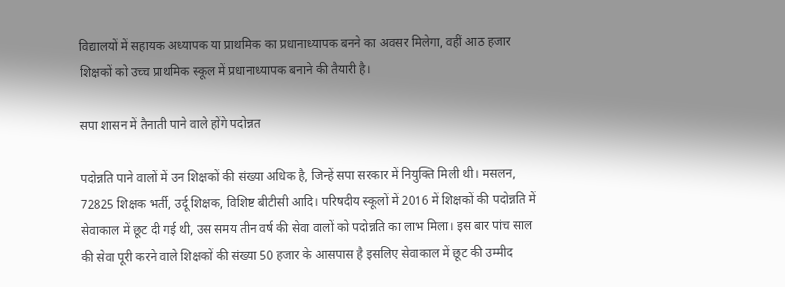विद्यालयों में सहायक अध्यापक या प्राथमिक का प्रधानाध्यापक बनने का अवसर मिलेगा, वहीं आठ हजार शिक्षकों को उच्च प्राथमिक स्कूल में प्रधानाध्यापक बनाने की तैयारी है।

सपा शासन में तैनाती पाने वाले होंगे पदोन्नत

पदोन्नति पाने वालों में उन शिक्षकों की संख्या अधिक है, जिन्हें सपा सरकार में नियुक्ति मिली थी। मसलन, 72825 शिक्षक भर्ती, उर्दू शिक्षक, विशिष्ट बीटीसी आदि। परिषदीय स्कूलों में 2016 में शिक्षकों की पदोन्नति में सेवाकाल में छूट दी गई थी, उस समय तीन वर्ष की सेवा वालों को पदोन्नति का लाभ मिला। इस बार पांच साल की सेवा पूरी करने वाले शिक्षकों की संख्या 50 हजार के आसपास है इसलिए सेवाकाल में छूट की उम्मीद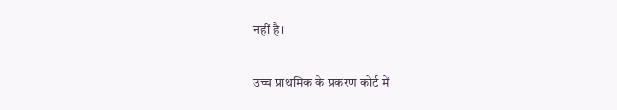नहीं है।

उच्च प्राथमिक के प्रकरण कोर्ट में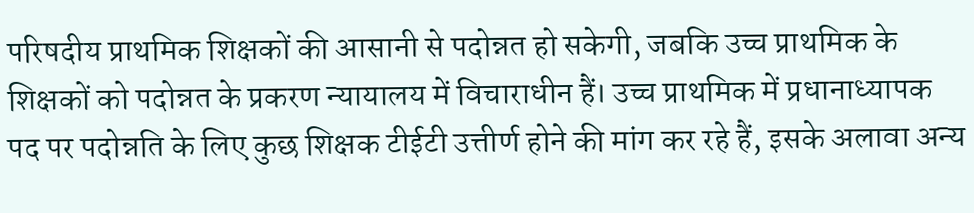परिषदीय प्राथमिक शिक्षकों की आसानी से पदोन्नत हो सकेगी, जबकि उच्च प्राथमिक के शिक्षकों को पदोन्नत के प्रकरण न्यायालय में विचाराधीन हैं। उच्च प्राथमिक में प्रधानाध्यापक पद पर पदोन्नति के लिए कुछ शिक्षक टीईटी उत्तीर्ण होने की मांग कर रहे हैं, इसके अलावा अन्य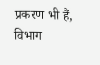प्रकरण भी हैं, विभाग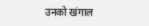उनको खंगाल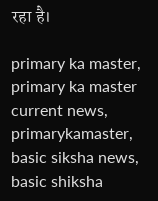रहा है।

primary ka master, primary ka master current news, primarykamaster, basic siksha news, basic shiksha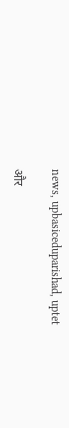news, upbasiceduparishad, uptet

और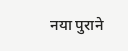नया पुराने